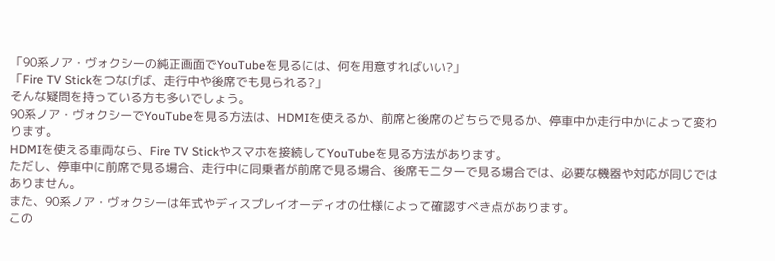「90系ノア・ヴォクシーの純正画面でYouTubeを見るには、何を用意すればいい?」
「Fire TV Stickをつなげば、走行中や後席でも見られる?」
そんな疑問を持っている方も多いでしょう。
90系ノア・ヴォクシーでYouTubeを見る方法は、HDMIを使えるか、前席と後席のどちらで見るか、停車中か走行中かによって変わります。
HDMIを使える車両なら、Fire TV Stickやスマホを接続してYouTubeを見る方法があります。
ただし、停車中に前席で見る場合、走行中に同乗者が前席で見る場合、後席モニターで見る場合では、必要な機器や対応が同じではありません。
また、90系ノア・ヴォクシーは年式やディスプレイオーディオの仕様によって確認すべき点があります。
この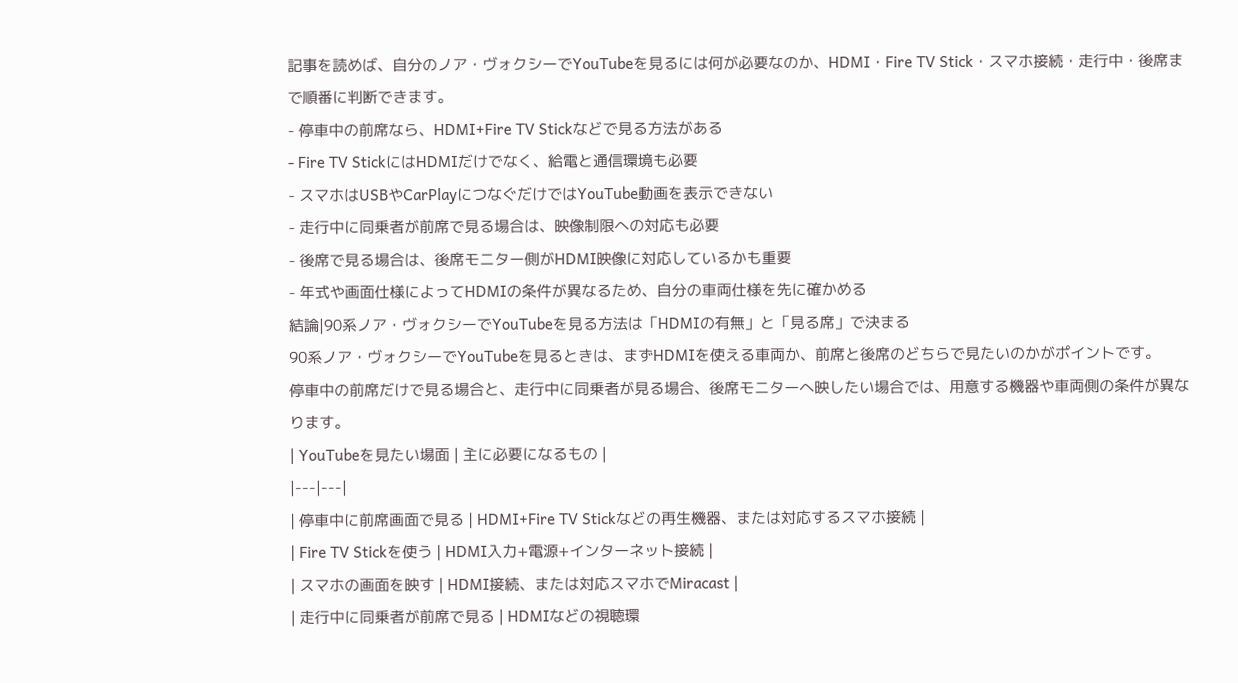記事を読めば、自分のノア・ヴォクシーでYouTubeを見るには何が必要なのか、HDMI・Fire TV Stick・スマホ接続・走行中・後席まで順番に判断できます。
- 停車中の前席なら、HDMI+Fire TV Stickなどで見る方法がある
- Fire TV StickにはHDMIだけでなく、給電と通信環境も必要
- スマホはUSBやCarPlayにつなぐだけではYouTube動画を表示できない
- 走行中に同乗者が前席で見る場合は、映像制限への対応も必要
- 後席で見る場合は、後席モニター側がHDMI映像に対応しているかも重要
- 年式や画面仕様によってHDMIの条件が異なるため、自分の車両仕様を先に確かめる
結論|90系ノア・ヴォクシーでYouTubeを見る方法は「HDMIの有無」と「見る席」で決まる
90系ノア・ヴォクシーでYouTubeを見るときは、まずHDMIを使える車両か、前席と後席のどちらで見たいのかがポイントです。
停車中の前席だけで見る場合と、走行中に同乗者が見る場合、後席モニターへ映したい場合では、用意する機器や車両側の条件が異なります。
| YouTubeを見たい場面 | 主に必要になるもの |
|---|---|
| 停車中に前席画面で見る | HDMI+Fire TV Stickなどの再生機器、または対応するスマホ接続 |
| Fire TV Stickを使う | HDMI入力+電源+インターネット接続 |
| スマホの画面を映す | HDMI接続、または対応スマホでMiracast |
| 走行中に同乗者が前席で見る | HDMIなどの視聴環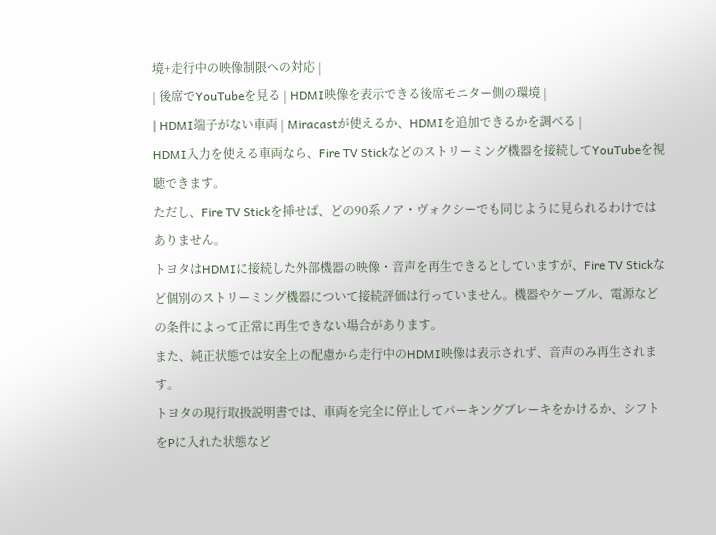境+走行中の映像制限への対応 |
| 後席でYouTubeを見る | HDMI映像を表示できる後席モニター側の環境 |
| HDMI端子がない車両 | Miracastが使えるか、HDMIを追加できるかを調べる |
HDMI入力を使える車両なら、Fire TV Stickなどのストリーミング機器を接続してYouTubeを視聴できます。
ただし、Fire TV Stickを挿せば、どの90系ノア・ヴォクシーでも同じように見られるわけではありません。
トヨタはHDMIに接続した外部機器の映像・音声を再生できるとしていますが、Fire TV Stickなど個別のストリーミング機器について接続評価は行っていません。機器やケーブル、電源などの条件によって正常に再生できない場合があります。
また、純正状態では安全上の配慮から走行中のHDMI映像は表示されず、音声のみ再生されます。
トヨタの現行取扱説明書では、車両を完全に停止してパーキングブレーキをかけるか、シフトをPに入れた状態など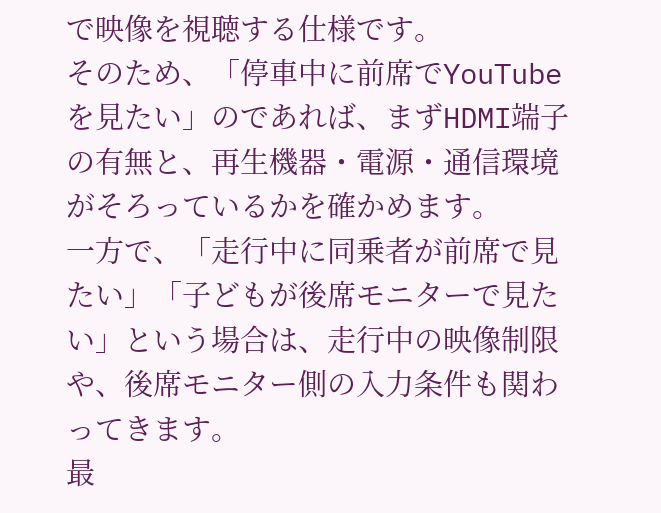で映像を視聴する仕様です。
そのため、「停車中に前席でYouTubeを見たい」のであれば、まずHDMI端子の有無と、再生機器・電源・通信環境がそろっているかを確かめます。
一方で、「走行中に同乗者が前席で見たい」「子どもが後席モニターで見たい」という場合は、走行中の映像制限や、後席モニター側の入力条件も関わってきます。
最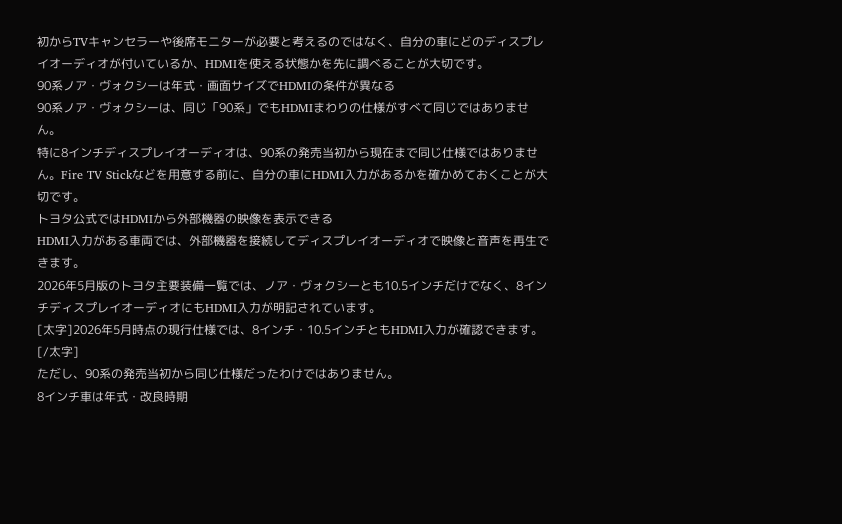初からTVキャンセラーや後席モニターが必要と考えるのではなく、自分の車にどのディスプレイオーディオが付いているか、HDMIを使える状態かを先に調べることが大切です。
90系ノア・ヴォクシーは年式・画面サイズでHDMIの条件が異なる
90系ノア・ヴォクシーは、同じ「90系」でもHDMIまわりの仕様がすべて同じではありません。
特に8インチディスプレイオーディオは、90系の発売当初から現在まで同じ仕様ではありません。Fire TV Stickなどを用意する前に、自分の車にHDMI入力があるかを確かめておくことが大切です。
トヨタ公式ではHDMIから外部機器の映像を表示できる
HDMI入力がある車両では、外部機器を接続してディスプレイオーディオで映像と音声を再生できます。
2026年5月版のトヨタ主要装備一覧では、ノア・ヴォクシーとも10.5インチだけでなく、8インチディスプレイオーディオにもHDMI入力が明記されています。
[太字]2026年5月時点の現行仕様では、8インチ・10.5インチともHDMI入力が確認できます。[/太字]
ただし、90系の発売当初から同じ仕様だったわけではありません。
8インチ車は年式・改良時期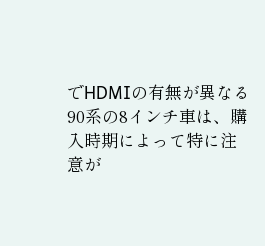でHDMIの有無が異なる
90系の8インチ車は、購入時期によって特に注意が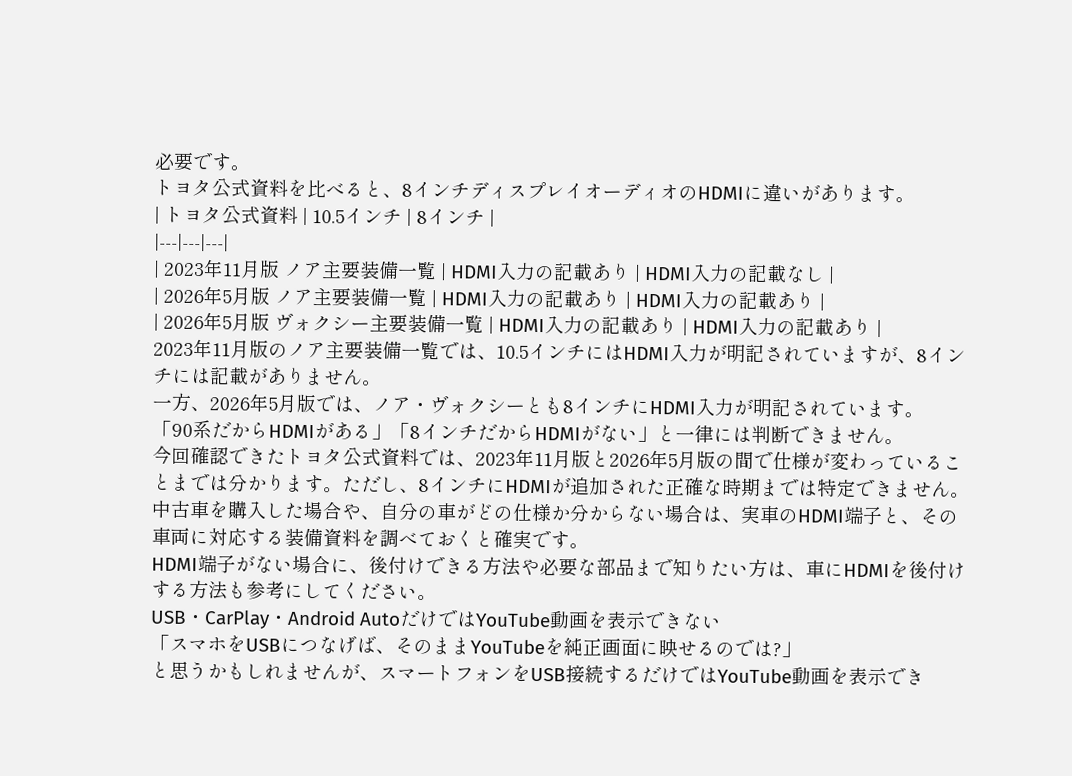必要です。
トヨタ公式資料を比べると、8インチディスプレイオーディオのHDMIに違いがあります。
| トヨタ公式資料 | 10.5インチ | 8インチ |
|---|---|---|
| 2023年11月版 ノア主要装備一覧 | HDMI入力の記載あり | HDMI入力の記載なし |
| 2026年5月版 ノア主要装備一覧 | HDMI入力の記載あり | HDMI入力の記載あり |
| 2026年5月版 ヴォクシー主要装備一覧 | HDMI入力の記載あり | HDMI入力の記載あり |
2023年11月版のノア主要装備一覧では、10.5インチにはHDMI入力が明記されていますが、8インチには記載がありません。
一方、2026年5月版では、ノア・ヴォクシーとも8インチにHDMI入力が明記されています。
「90系だからHDMIがある」「8インチだからHDMIがない」と一律には判断できません。
今回確認できたトヨタ公式資料では、2023年11月版と2026年5月版の間で仕様が変わっていることまでは分かります。ただし、8インチにHDMIが追加された正確な時期までは特定できません。
中古車を購入した場合や、自分の車がどの仕様か分からない場合は、実車のHDMI端子と、その車両に対応する装備資料を調べておくと確実です。
HDMI端子がない場合に、後付けできる方法や必要な部品まで知りたい方は、車にHDMIを後付けする方法も参考にしてください。
USB・CarPlay・Android AutoだけではYouTube動画を表示できない
「スマホをUSBにつなげば、そのままYouTubeを純正画面に映せるのでは?」
と思うかもしれませんが、スマートフォンをUSB接続するだけではYouTube動画を表示でき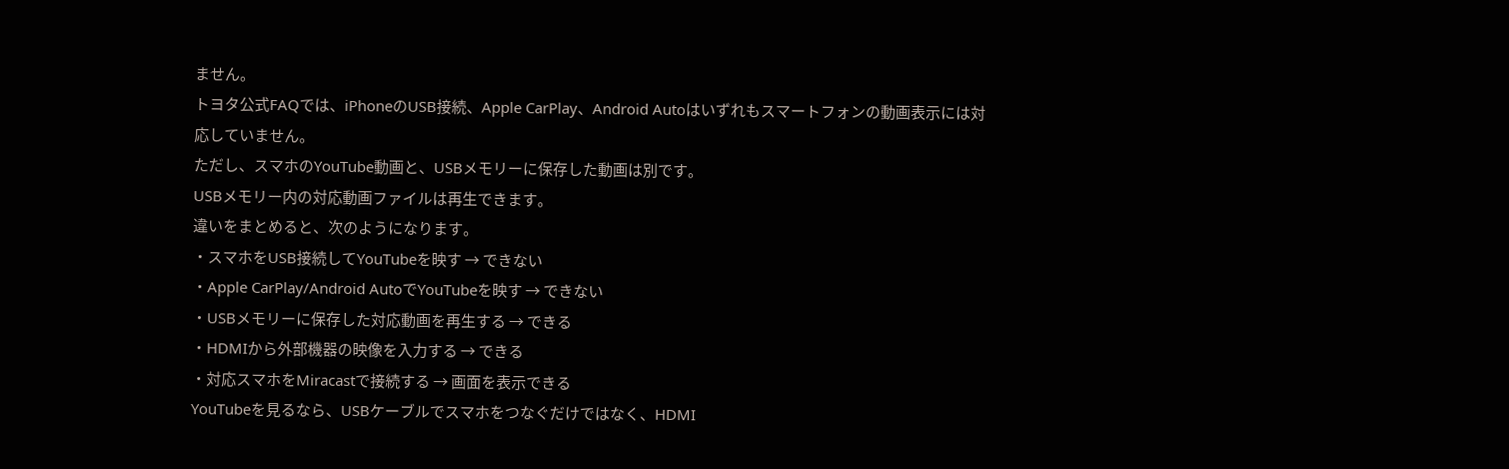ません。
トヨタ公式FAQでは、iPhoneのUSB接続、Apple CarPlay、Android Autoはいずれもスマートフォンの動画表示には対応していません。
ただし、スマホのYouTube動画と、USBメモリーに保存した動画は別です。
USBメモリー内の対応動画ファイルは再生できます。
違いをまとめると、次のようになります。
・スマホをUSB接続してYouTubeを映す → できない
・Apple CarPlay/Android AutoでYouTubeを映す → できない
・USBメモリーに保存した対応動画を再生する → できる
・HDMIから外部機器の映像を入力する → できる
・対応スマホをMiracastで接続する → 画面を表示できる
YouTubeを見るなら、USBケーブルでスマホをつなぐだけではなく、HDMI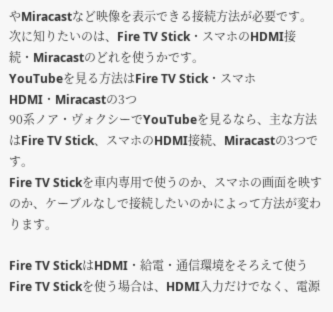やMiracastなど映像を表示できる接続方法が必要です。
次に知りたいのは、Fire TV Stick・スマホのHDMI接続・Miracastのどれを使うかです。
YouTubeを見る方法はFire TV Stick・スマホHDMI・Miracastの3つ
90系ノア・ヴォクシーでYouTubeを見るなら、主な方法はFire TV Stick、スマホのHDMI接続、Miracastの3つです。
Fire TV Stickを車内専用で使うのか、スマホの画面を映すのか、ケーブルなしで接続したいのかによって方法が変わります。

Fire TV StickはHDMI・給電・通信環境をそろえて使う
Fire TV Stickを使う場合は、HDMI入力だけでなく、電源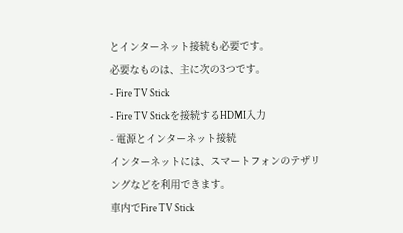とインターネット接続も必要です。
必要なものは、主に次の3つです。
- Fire TV Stick
- Fire TV Stickを接続するHDMI入力
- 電源とインターネット接続
インターネットには、スマートフォンのテザリングなどを利用できます。
車内でFire TV Stick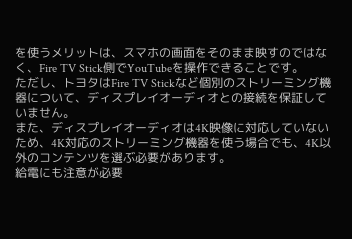を使うメリットは、スマホの画面をそのまま映すのではなく、Fire TV Stick側でYouTubeを操作できることです。
ただし、トヨタはFire TV Stickなど個別のストリーミング機器について、ディスプレイオーディオとの接続を保証していません。
また、ディスプレイオーディオは4K映像に対応していないため、4K対応のストリーミング機器を使う場合でも、4K以外のコンテンツを選ぶ必要があります。
給電にも注意が必要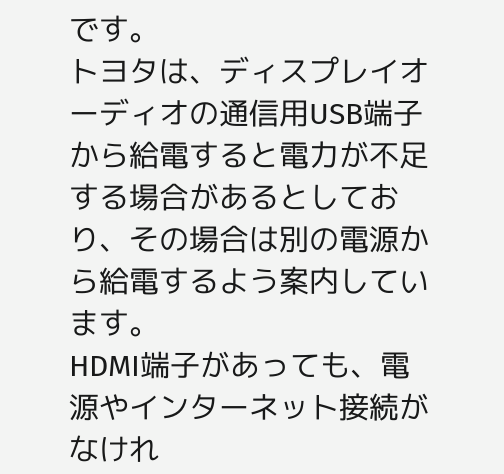です。
トヨタは、ディスプレイオーディオの通信用USB端子から給電すると電力が不足する場合があるとしており、その場合は別の電源から給電するよう案内しています。
HDMI端子があっても、電源やインターネット接続がなけれ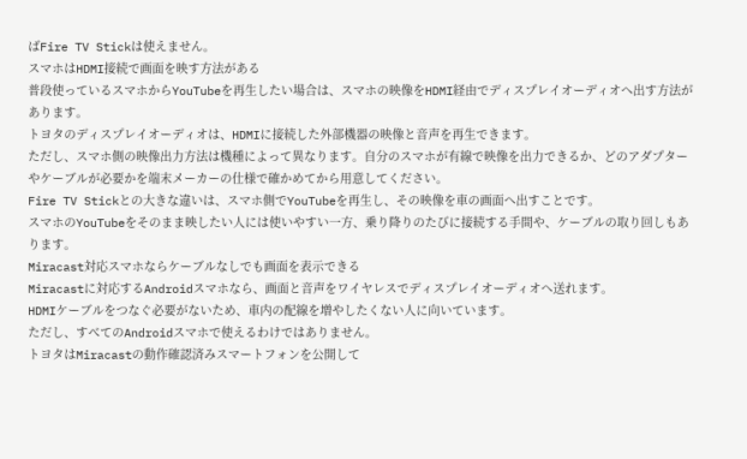ばFire TV Stickは使えません。
スマホはHDMI接続で画面を映す方法がある
普段使っているスマホからYouTubeを再生したい場合は、スマホの映像をHDMI経由でディスプレイオーディオへ出す方法があります。
トヨタのディスプレイオーディオは、HDMIに接続した外部機器の映像と音声を再生できます。
ただし、スマホ側の映像出力方法は機種によって異なります。自分のスマホが有線で映像を出力できるか、どのアダプターやケーブルが必要かを端末メーカーの仕様で確かめてから用意してください。
Fire TV Stickとの大きな違いは、スマホ側でYouTubeを再生し、その映像を車の画面へ出すことです。
スマホのYouTubeをそのまま映したい人には使いやすい一方、乗り降りのたびに接続する手間や、ケーブルの取り回しもあります。
Miracast対応スマホならケーブルなしでも画面を表示できる
Miracastに対応するAndroidスマホなら、画面と音声をワイヤレスでディスプレイオーディオへ送れます。
HDMIケーブルをつなぐ必要がないため、車内の配線を増やしたくない人に向いています。
ただし、すべてのAndroidスマホで使えるわけではありません。
トヨタはMiracastの動作確認済みスマートフォンを公開して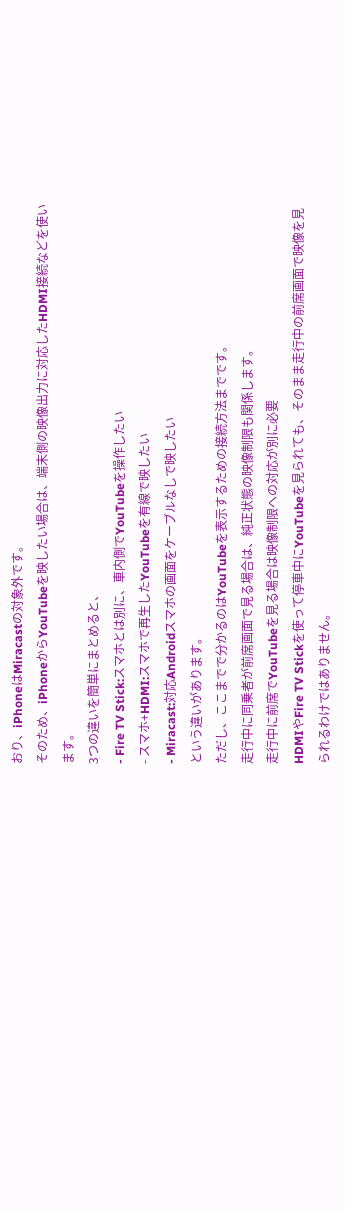おり、iPhoneはMiracastの対象外です。
そのため、iPhoneからYouTubeを映したい場合は、端末側の映像出力に対応したHDMI接続などを使います。
3つの違いを簡単にまとめると、
- Fire TV Stick:スマホとは別に、車内側でYouTubeを操作したい
- スマホ+HDMI:スマホで再生したYouTubeを有線で映したい
- Miracast:対応Androidスマホの画面をケーブルなしで映したい
という違いがあります。
ただし、ここまでで分かるのはYouTubeを表示するための接続方法までです。
走行中に同乗者が前席画面で見る場合は、純正状態の映像制限も関係します。
走行中に前席でYouTubeを見る場合は映像制限への対応が別に必要
HDMIやFire TV Stickを使って停車中にYouTubeを見られても、そのまま走行中の前席画面で映像を見られるわけではありません。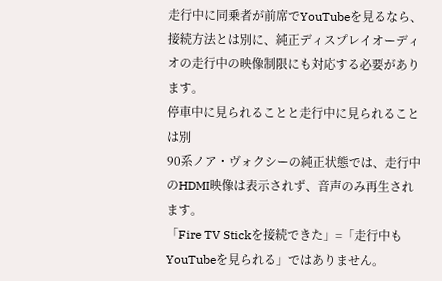走行中に同乗者が前席でYouTubeを見るなら、接続方法とは別に、純正ディスプレイオーディオの走行中の映像制限にも対応する必要があります。
停車中に見られることと走行中に見られることは別
90系ノア・ヴォクシーの純正状態では、走行中のHDMI映像は表示されず、音声のみ再生されます。
「Fire TV Stickを接続できた」=「走行中もYouTubeを見られる」ではありません。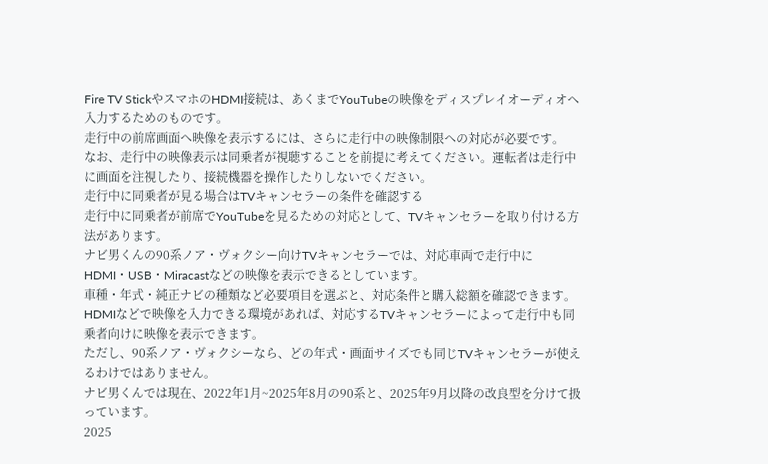Fire TV StickやスマホのHDMI接続は、あくまでYouTubeの映像をディスプレイオーディオへ入力するためのものです。
走行中の前席画面へ映像を表示するには、さらに走行中の映像制限への対応が必要です。
なお、走行中の映像表示は同乗者が視聴することを前提に考えてください。運転者は走行中に画面を注視したり、接続機器を操作したりしないでください。
走行中に同乗者が見る場合はTVキャンセラーの条件を確認する
走行中に同乗者が前席でYouTubeを見るための対応として、TVキャンセラーを取り付ける方法があります。
ナビ男くんの90系ノア・ヴォクシー向けTVキャンセラーでは、対応車両で走行中にHDMI・USB・Miracastなどの映像を表示できるとしています。
車種・年式・純正ナビの種類など必要項目を選ぶと、対応条件と購入総額を確認できます。
HDMIなどで映像を入力できる環境があれば、対応するTVキャンセラーによって走行中も同乗者向けに映像を表示できます。
ただし、90系ノア・ヴォクシーなら、どの年式・画面サイズでも同じTVキャンセラーが使えるわけではありません。
ナビ男くんでは現在、2022年1月~2025年8月の90系と、2025年9月以降の改良型を分けて扱っています。
2025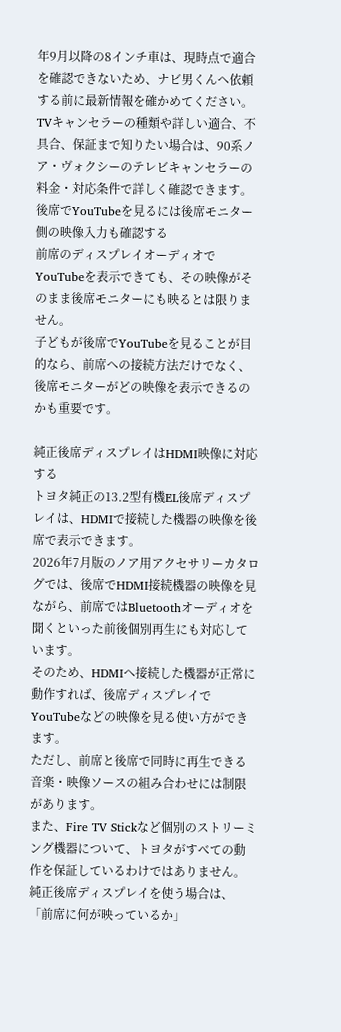年9月以降の8インチ車は、現時点で適合を確認できないため、ナビ男くんへ依頼する前に最新情報を確かめてください。
TVキャンセラーの種類や詳しい適合、不具合、保証まで知りたい場合は、90系ノア・ヴォクシーのテレビキャンセラーの料金・対応条件で詳しく確認できます。
後席でYouTubeを見るには後席モニター側の映像入力も確認する
前席のディスプレイオーディオでYouTubeを表示できても、その映像がそのまま後席モニターにも映るとは限りません。
子どもが後席でYouTubeを見ることが目的なら、前席への接続方法だけでなく、後席モニターがどの映像を表示できるのかも重要です。

純正後席ディスプレイはHDMI映像に対応する
トヨタ純正の13.2型有機EL後席ディスプレイは、HDMIで接続した機器の映像を後席で表示できます。
2026年7月版のノア用アクセサリーカタログでは、後席でHDMI接続機器の映像を見ながら、前席ではBluetoothオーディオを聞くといった前後個別再生にも対応しています。
そのため、HDMIへ接続した機器が正常に動作すれば、後席ディスプレイでYouTubeなどの映像を見る使い方ができます。
ただし、前席と後席で同時に再生できる音楽・映像ソースの組み合わせには制限があります。
また、Fire TV Stickなど個別のストリーミング機器について、トヨタがすべての動作を保証しているわけではありません。
純正後席ディスプレイを使う場合は、「前席に何が映っているか」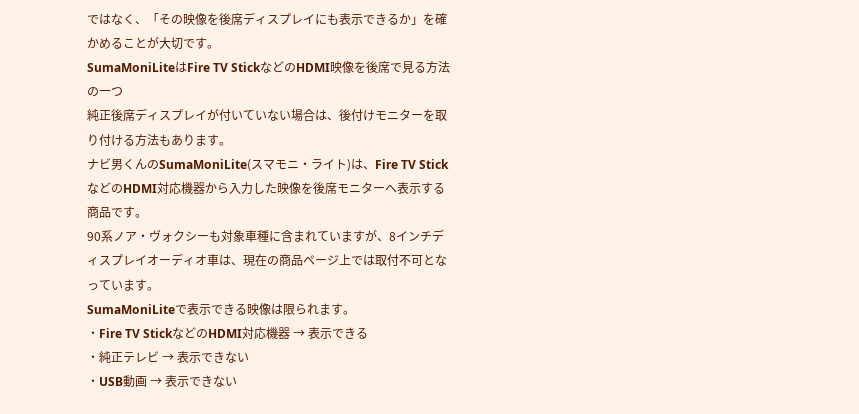ではなく、「その映像を後席ディスプレイにも表示できるか」を確かめることが大切です。
SumaMoniLiteはFire TV StickなどのHDMI映像を後席で見る方法の一つ
純正後席ディスプレイが付いていない場合は、後付けモニターを取り付ける方法もあります。
ナビ男くんのSumaMoniLite(スマモニ・ライト)は、Fire TV StickなどのHDMI対応機器から入力した映像を後席モニターへ表示する商品です。
90系ノア・ヴォクシーも対象車種に含まれていますが、8インチディスプレイオーディオ車は、現在の商品ページ上では取付不可となっています。
SumaMoniLiteで表示できる映像は限られます。
・Fire TV StickなどのHDMI対応機器 → 表示できる
・純正テレビ → 表示できない
・USB動画 → 表示できない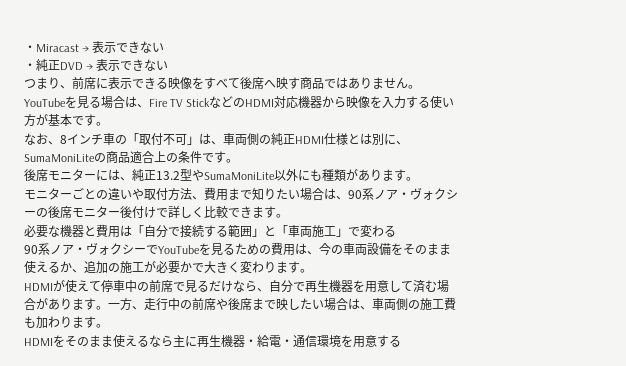・Miracast → 表示できない
・純正DVD → 表示できない
つまり、前席に表示できる映像をすべて後席へ映す商品ではありません。
YouTubeを見る場合は、Fire TV StickなどのHDMI対応機器から映像を入力する使い方が基本です。
なお、8インチ車の「取付不可」は、車両側の純正HDMI仕様とは別に、SumaMoniLiteの商品適合上の条件です。
後席モニターには、純正13.2型やSumaMoniLite以外にも種類があります。
モニターごとの違いや取付方法、費用まで知りたい場合は、90系ノア・ヴォクシーの後席モニター後付けで詳しく比較できます。
必要な機器と費用は「自分で接続する範囲」と「車両施工」で変わる
90系ノア・ヴォクシーでYouTubeを見るための費用は、今の車両設備をそのまま使えるか、追加の施工が必要かで大きく変わります。
HDMIが使えて停車中の前席で見るだけなら、自分で再生機器を用意して済む場合があります。一方、走行中の前席や後席まで映したい場合は、車両側の施工費も加わります。
HDMIをそのまま使えるなら主に再生機器・給電・通信環境を用意する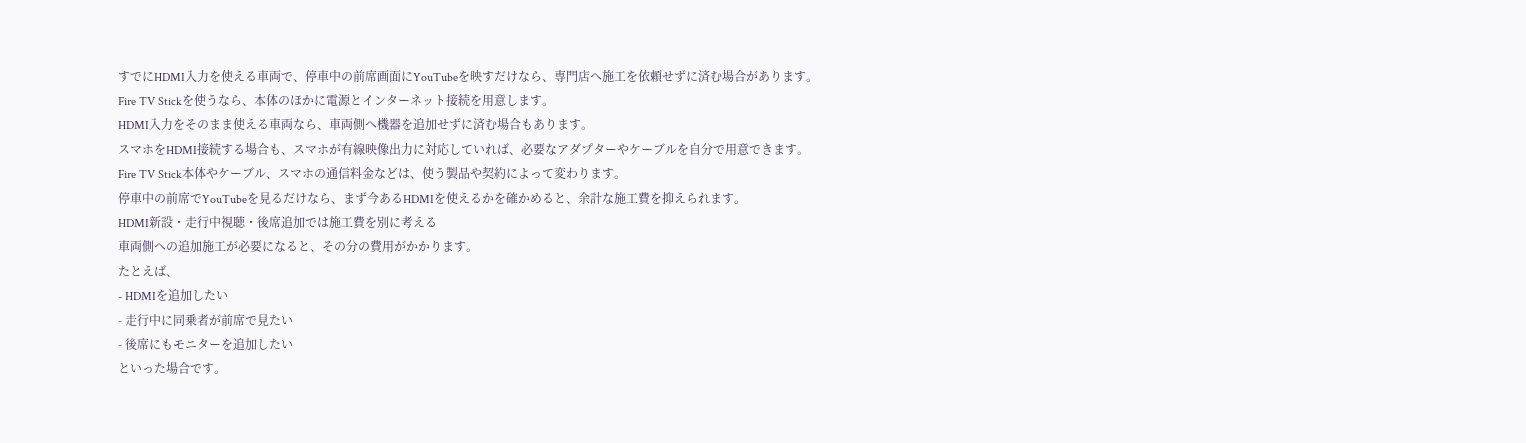すでにHDMI入力を使える車両で、停車中の前席画面にYouTubeを映すだけなら、専門店へ施工を依頼せずに済む場合があります。
Fire TV Stickを使うなら、本体のほかに電源とインターネット接続を用意します。
HDMI入力をそのまま使える車両なら、車両側へ機器を追加せずに済む場合もあります。
スマホをHDMI接続する場合も、スマホが有線映像出力に対応していれば、必要なアダプターやケーブルを自分で用意できます。
Fire TV Stick本体やケーブル、スマホの通信料金などは、使う製品や契約によって変わります。
停車中の前席でYouTubeを見るだけなら、まず今あるHDMIを使えるかを確かめると、余計な施工費を抑えられます。
HDMI新設・走行中視聴・後席追加では施工費を別に考える
車両側への追加施工が必要になると、その分の費用がかかります。
たとえば、
- HDMIを追加したい
- 走行中に同乗者が前席で見たい
- 後席にもモニターを追加したい
といった場合です。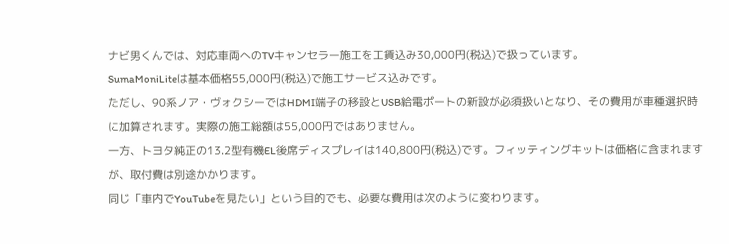ナビ男くんでは、対応車両へのTVキャンセラー施工を工賃込み30,000円(税込)で扱っています。
SumaMoniLiteは基本価格55,000円(税込)で施工サービス込みです。
ただし、90系ノア・ヴォクシーではHDMI端子の移設とUSB給電ポートの新設が必須扱いとなり、その費用が車種選択時に加算されます。実際の施工総額は55,000円ではありません。
一方、トヨタ純正の13.2型有機EL後席ディスプレイは140,800円(税込)です。フィッティングキットは価格に含まれますが、取付費は別途かかります。
同じ「車内でYouTubeを見たい」という目的でも、必要な費用は次のように変わります。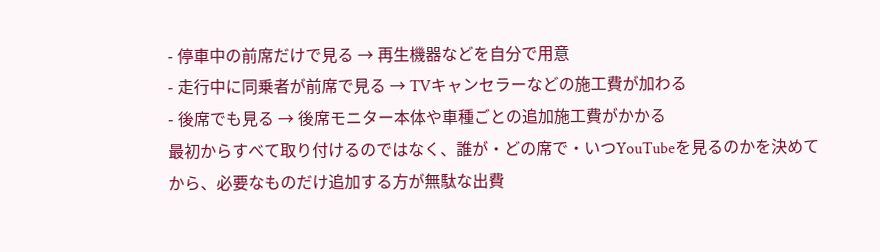- 停車中の前席だけで見る → 再生機器などを自分で用意
- 走行中に同乗者が前席で見る → TVキャンセラーなどの施工費が加わる
- 後席でも見る → 後席モニター本体や車種ごとの追加施工費がかかる
最初からすべて取り付けるのではなく、誰が・どの席で・いつYouTubeを見るのかを決めてから、必要なものだけ追加する方が無駄な出費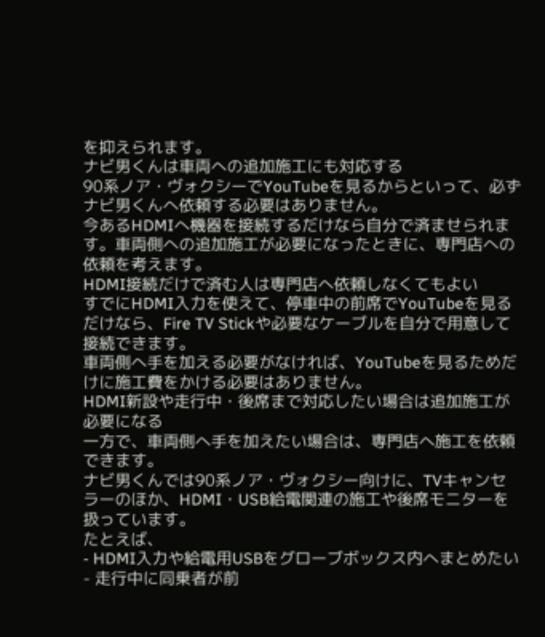を抑えられます。
ナビ男くんは車両への追加施工にも対応する
90系ノア・ヴォクシーでYouTubeを見るからといって、必ずナビ男くんへ依頼する必要はありません。
今あるHDMIへ機器を接続するだけなら自分で済ませられます。車両側への追加施工が必要になったときに、専門店への依頼を考えます。
HDMI接続だけで済む人は専門店へ依頼しなくてもよい
すでにHDMI入力を使えて、停車中の前席でYouTubeを見るだけなら、Fire TV Stickや必要なケーブルを自分で用意して接続できます。
車両側へ手を加える必要がなければ、YouTubeを見るためだけに施工費をかける必要はありません。
HDMI新設や走行中・後席まで対応したい場合は追加施工が必要になる
一方で、車両側へ手を加えたい場合は、専門店へ施工を依頼できます。
ナビ男くんでは90系ノア・ヴォクシー向けに、TVキャンセラーのほか、HDMI・USB給電関連の施工や後席モニターを扱っています。
たとえば、
- HDMI入力や給電用USBをグローブボックス内へまとめたい
- 走行中に同乗者が前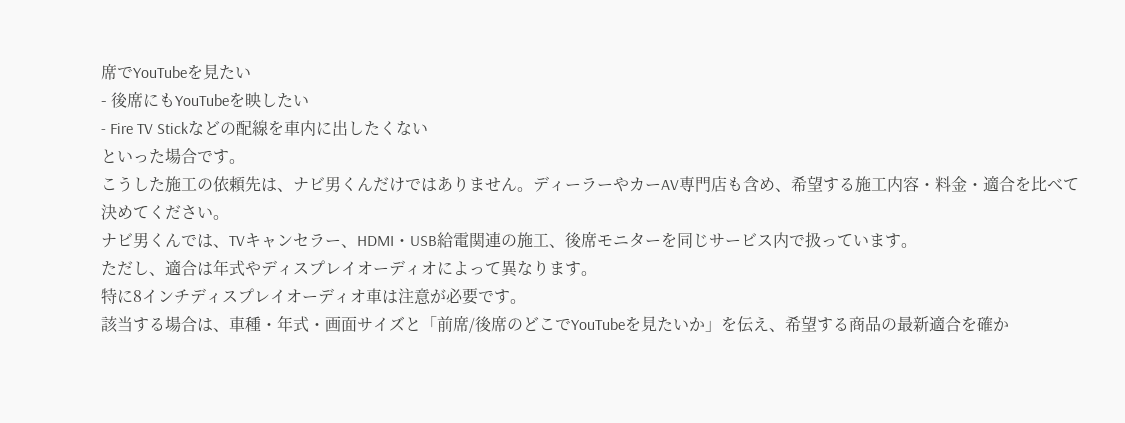席でYouTubeを見たい
- 後席にもYouTubeを映したい
- Fire TV Stickなどの配線を車内に出したくない
といった場合です。
こうした施工の依頼先は、ナビ男くんだけではありません。ディーラーやカーAV専門店も含め、希望する施工内容・料金・適合を比べて決めてください。
ナビ男くんでは、TVキャンセラー、HDMI・USB給電関連の施工、後席モニターを同じサービス内で扱っています。
ただし、適合は年式やディスプレイオーディオによって異なります。
特に8インチディスプレイオーディオ車は注意が必要です。
該当する場合は、車種・年式・画面サイズと「前席/後席のどこでYouTubeを見たいか」を伝え、希望する商品の最新適合を確か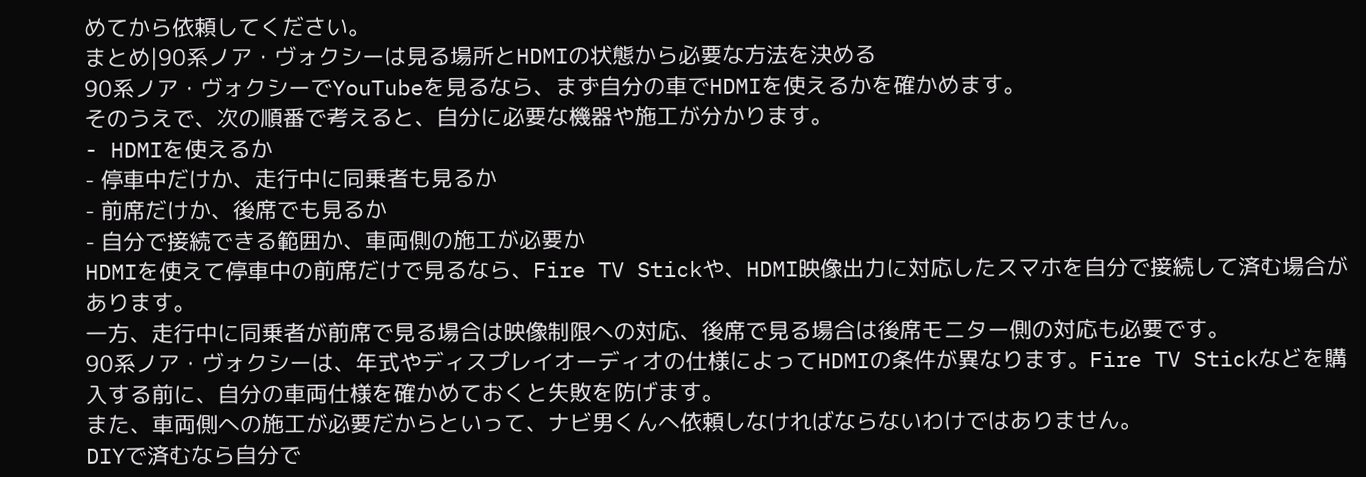めてから依頼してください。
まとめ|90系ノア・ヴォクシーは見る場所とHDMIの状態から必要な方法を決める
90系ノア・ヴォクシーでYouTubeを見るなら、まず自分の車でHDMIを使えるかを確かめます。
そのうえで、次の順番で考えると、自分に必要な機器や施工が分かります。
- HDMIを使えるか
- 停車中だけか、走行中に同乗者も見るか
- 前席だけか、後席でも見るか
- 自分で接続できる範囲か、車両側の施工が必要か
HDMIを使えて停車中の前席だけで見るなら、Fire TV Stickや、HDMI映像出力に対応したスマホを自分で接続して済む場合があります。
一方、走行中に同乗者が前席で見る場合は映像制限への対応、後席で見る場合は後席モニター側の対応も必要です。
90系ノア・ヴォクシーは、年式やディスプレイオーディオの仕様によってHDMIの条件が異なります。Fire TV Stickなどを購入する前に、自分の車両仕様を確かめておくと失敗を防げます。
また、車両側への施工が必要だからといって、ナビ男くんへ依頼しなければならないわけではありません。
DIYで済むなら自分で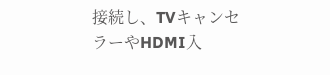接続し、TVキャンセラーやHDMI入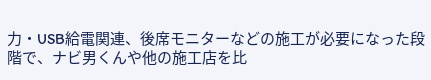力・USB給電関連、後席モニターなどの施工が必要になった段階で、ナビ男くんや他の施工店を比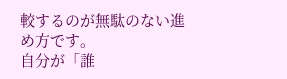較するのが無駄のない進め方です。
自分が「誰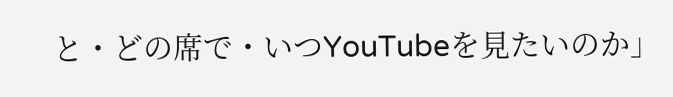と・どの席で・いつYouTubeを見たいのか」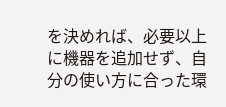を決めれば、必要以上に機器を追加せず、自分の使い方に合った環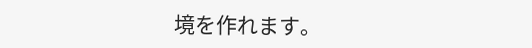境を作れます。